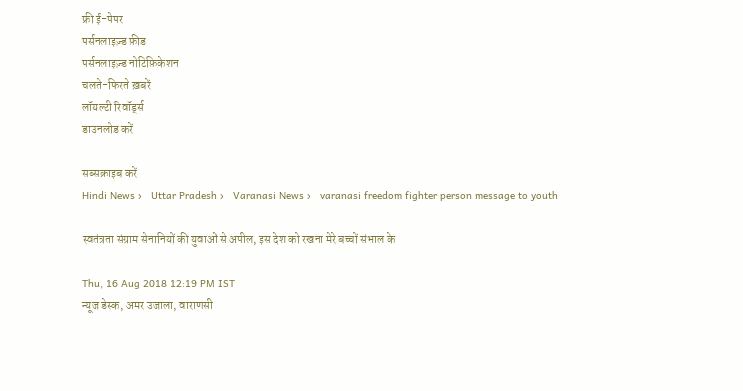फ्री ई-पेपर
पर्सनलाइज़्ड फ़ीड
पर्सनलाइज़्ड नोटिफ़िकेशन
चलते-फिरते ख़बरें
लॉयल्टी रिवॉर्ड्स
डाउनलोड करें

सब्सक्राइब करें
Hindi News ›   Uttar Pradesh ›   Varanasi News ›   varanasi freedom fighter person message to youth

स्वतंत्रता संग्राम सेनानियों की युवाओं से अपील, इस देश को रखना मेरे बच्चों संभाल के

Thu, 16 Aug 2018 12:19 PM IST
न्यूज डेस्क, अमर उजाला, वाराणसी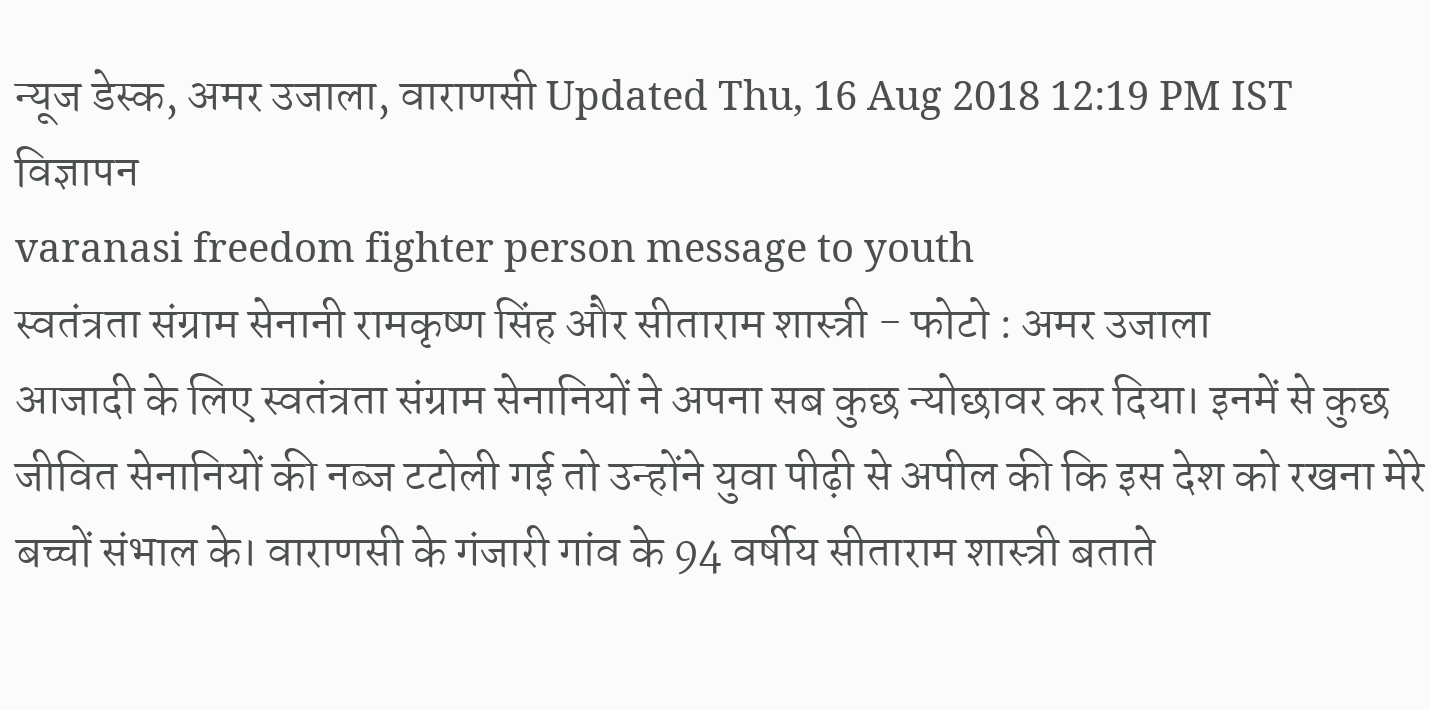न्यूज डेस्क, अमर उजाला, वाराणसी Updated Thu, 16 Aug 2018 12:19 PM IST
विज्ञापन
varanasi freedom fighter person message to youth
स्वतंत्रता संग्राम सेनानी रामकृष्ण सिंह और सीताराम शास्त्री - फोटो : अमर उजाला
आजादी के लिए स्वतंत्रता संग्राम सेनानियों ने अपना सब कुछ न्योछावर कर दिया। इनमें से कुछ जीवित सेनानियों की नब्ज टटोली गई तो उन्होंने युवा पीढ़ी से अपील की कि इस देश को रखना मेरे बच्चों संभाल के। वाराणसी के गंजारी गांव के 94 वर्षीय सीताराम शास्त्री बताते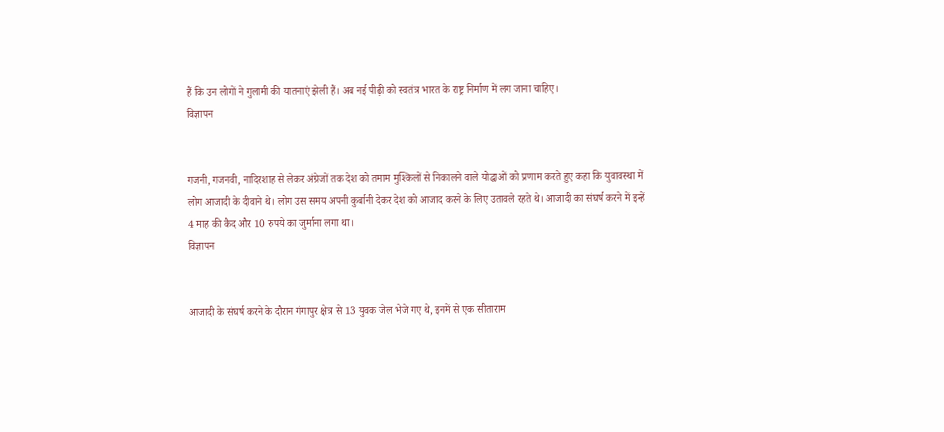हैं कि उन लोगों ने गुलामी की यातनाएं झेली हैं। अब नई पीढ़ी को स्वतंत्र भारत के राष्ट्र निर्माण में लग जाना चाहिए।
विज्ञापन


गजनी, गजनवी, नादिरशाह से लेकर अंग्रेजों तक देश को तमाम मुश्किलों से निकालने वाले योद्धाओं को प्रणाम करते हुए कहा कि युवावस्था में लोग आजादी के दीवाने थे। लोग उस समय अपनी कुर्बानी देकर देश को आजाद करने के लिए उतावले रहते थे। आजादी का संघर्ष करने में इन्हें 4 माह की कैद और 10 रुपये का जुर्माना लगा था।
विज्ञापन


आजादी के संघर्ष करने के दौरान गंगापुर क्षेत्र से 13 युवक जेल भेजे गए थे, इनमें से एक सीताराम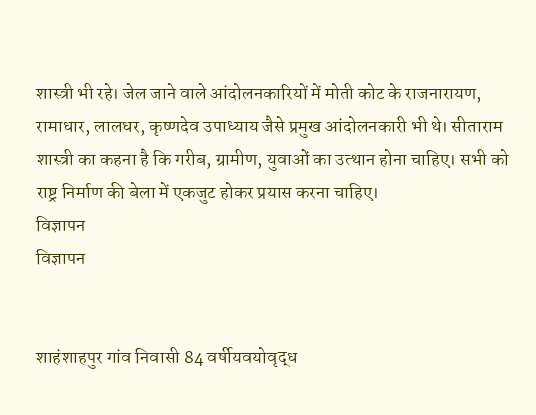शास्त्री भी रहे। जेल जाने वाले आंदोलनकारियों में मोती कोट के राजनारायण, रामाधार, लालधर, कृष्णदेव उपाध्याय जैसे प्रमुख आंदोलनकारी भी थे। सीताराम शास्त्री का कहना है कि गरीब, ग्रामीण, युवाओं का उत्थान होना चाहिए। सभी को राष्ट्र निर्माण की बेला में एकजुट होकर प्रयास करना चाहिए।
विज्ञापन
विज्ञापन


शाहंशाहपुर गांव निवासी 84 वर्षीयवयोवृद्ध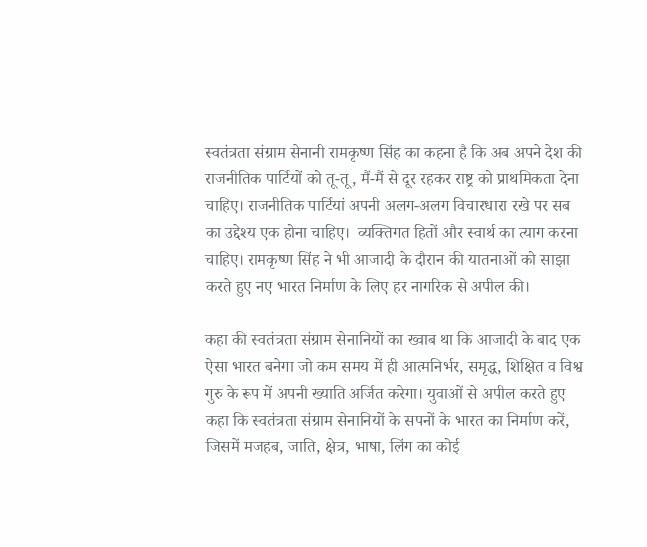स्वतंत्रता संग्राम सेनानी रामकृष्ण सिंह का कहना है कि अब अपने देश की राजनीतिक पार्टियों को तू-तू, मैं-मैं से दूर रहकर राष्ट्र को प्राथमिकता देना चाहिए। राजनीतिक पार्टियां अपनी अलग-अलग विचारधारा रखे पर सब का उद्देश्य एक होना चाहिए।  व्यक्तिगत हितों और स्वार्थ का त्याग करना चाहिए। रामकृष्ण सिंह ने भी आजादी के दौरान की यातनाओं को साझा करते हुए नए भारत निर्माण के लिए हर नागरिक से अपील की।

कहा की स्वतंत्रता संग्राम सेनानियों का ख्वाब था कि आजादी के बाद एक ऐसा भारत बनेगा जो कम समय में ही आत्मनिर्भर, समृद्ध, शिक्षित व विश्व गुरु के रूप में अपनी ख्याति अर्जित करेगा। युवाओं से अपील करते हुए कहा कि स्वतंत्रता संग्राम सेनानियों के सपनों के भारत का निर्माण करें, जिसमें मजहब, जाति, क्षेत्र, भाषा, लिंग का कोई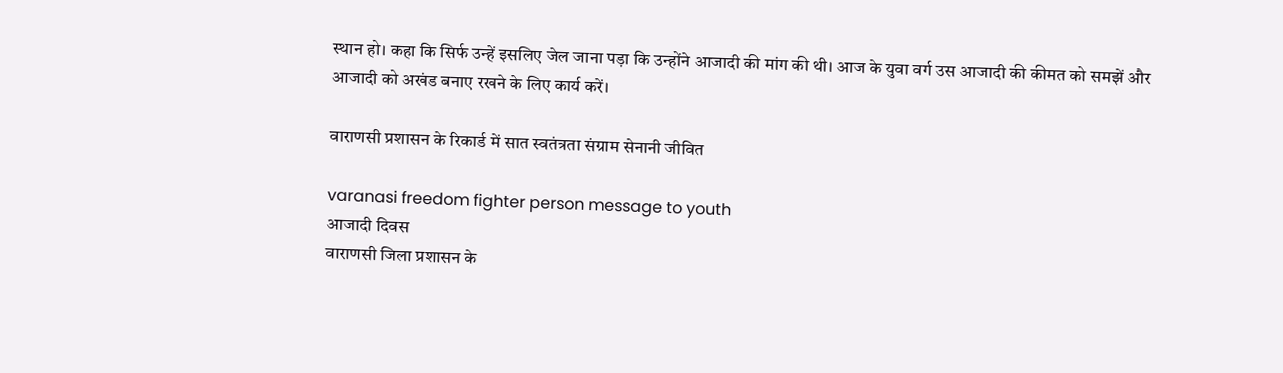स्थान हो। कहा कि सिर्फ उन्हें इसलिए जेल जाना पड़ा कि उन्होंने आजादी की मांग की थी। आज के युवा वर्ग उस आजादी की कीमत को समझें और आजादी को अखंड बनाए रखने के लिए कार्य करें।

वाराणसी प्रशासन के रिकार्ड में सात स्वतंत्रता संग्राम सेनानी जीवित

varanasi freedom fighter person message to youth
आजादी दिवस
वाराणसी जिला प्रशासन के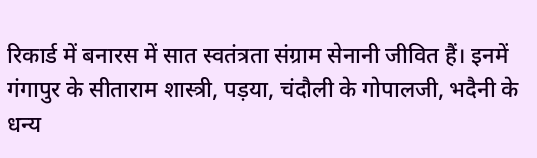रिकार्ड में बनारस में सात स्वतंत्रता संग्राम सेनानी जीवित हैं। इनमें गंगापुर के सीताराम शास्त्री, पड़या, चंदौली के गोपालजी, भदैनी के धन्य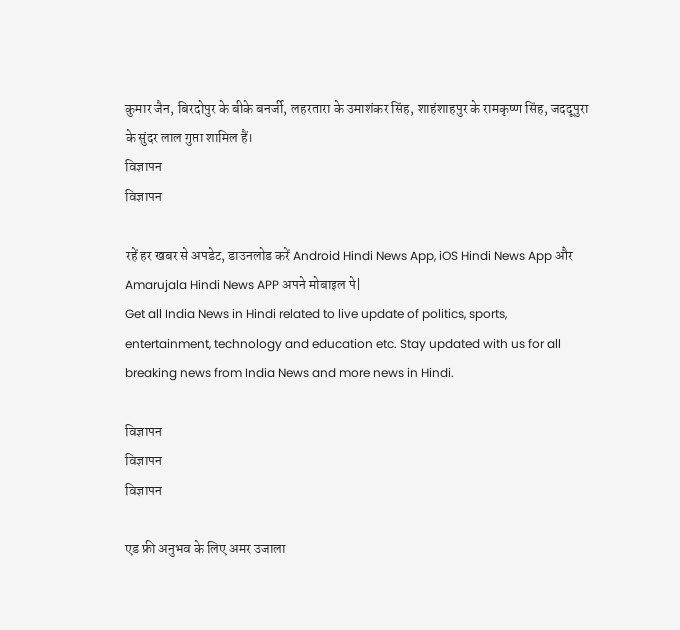कुमार जैन, बिरदोपुर के बीके बनर्जी, लहरतारा के उमाशंकर सिंह, शाहंशाहपुर के रामकृष्ण सिंह, जददूपुरा के सुंदर लाल गुप्ता शामिल हैं।
विज्ञापन
विज्ञापन

रहें हर खबर से अपडेट, डाउनलोड करें Android Hindi News App, iOS Hindi News App और Amarujala Hindi News APP अपने मोबाइल पे|
Get all India News in Hindi related to live update of politics, sports, entertainment, technology and education etc. Stay updated with us for all breaking news from India News and more news in Hindi.

विज्ञापन
विज्ञापन
विज्ञापन

एड फ्री अनुभव के लिए अमर उजाला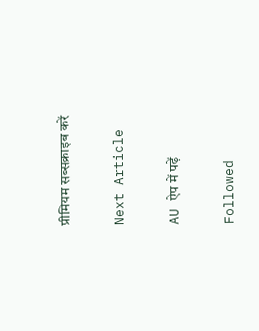प्रीमियम सब्सक्राइब करें

Next Article

AU ऐप में पढ़ें

Followed